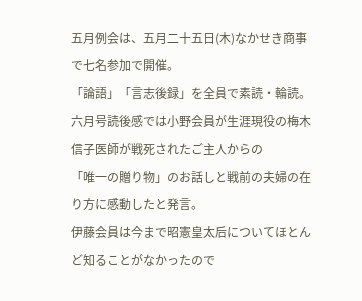五月例会は、五月二十五日(木)なかせき商事で七名参加で開催。
「論語」「言志後録」を全員で素読・輪読。
六月号読後感では小野会員が生涯現役の梅木信子医師が戦死されたご主人からの
「唯一の贈り物」のお話しと戦前の夫婦の在り方に感動したと発言。
伊藤会員は今まで昭憲皇太后についてほとんど知ることがなかったので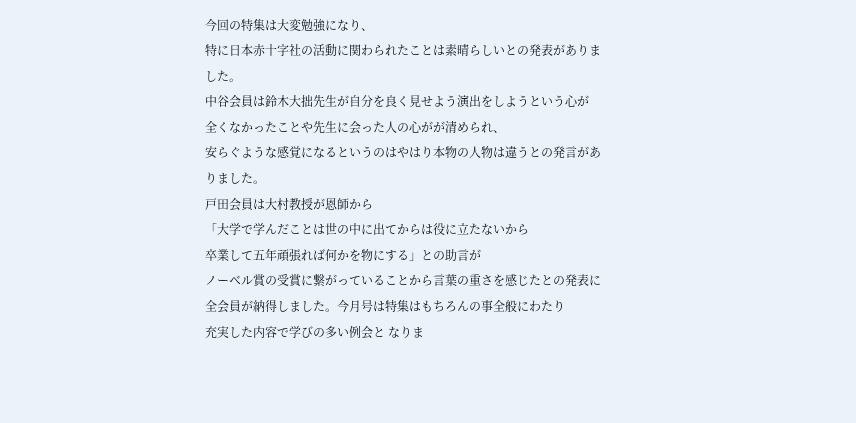今回の特集は大変勉強になり、
特に日本赤十字社の活動に関わられたことは素晴らしいとの発表がありました。
中谷会員は鈴木大拙先生が自分を良く見せよう演出をしようという心が
全くなかったことや先生に会った人の心がが清められ、
安らぐような感覚になるというのはやはり本物の人物は違うとの発言がありました。
戸田会員は大村教授が恩師から
「大学で学んだことは世の中に出てからは役に立たないから
卒業して五年頑張れば何かを物にする」との助言が
ノーベル賞の受賞に繋がっていることから言葉の重さを感じたとの発表に
全会員が納得しました。今月号は特集はもちろんの事全般にわたり
充実した内容で学びの多い例会と なりま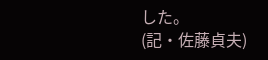した。
(記・佐藤貞夫)